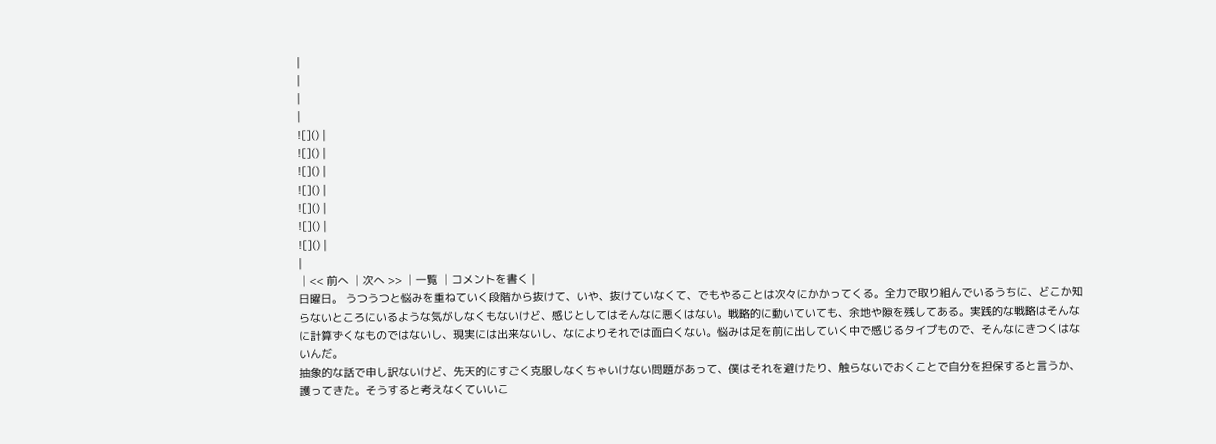|
|
|
|
![]() |
![]() |
![]() |
![]() |
![]() |
![]() |
![]() |
|
│<< 前へ │次へ >> │一覧 │コメントを書く |
日曜日。 うつうつと悩みを重ねていく段階から抜けて、いや、抜けていなくて、でもやることは次々にかかってくる。全力で取り組んでいるうちに、どこか知らないところにいるような気がしなくもないけど、感じとしてはそんなに悪くはない。戦略的に動いていても、余地や隙を残してある。実践的な戦略はそんなに計算ずくなものではないし、現実には出来ないし、なによりそれでは面白くない。悩みは足を前に出していく中で感じるタイプもので、そんなにきつくはないんだ。
抽象的な話で申し訳ないけど、先天的にすごく克服しなくちゃいけない問題があって、僕はそれを避けたり、触らないでおくことで自分を担保すると言うか、護ってきた。そうすると考えなくていいこ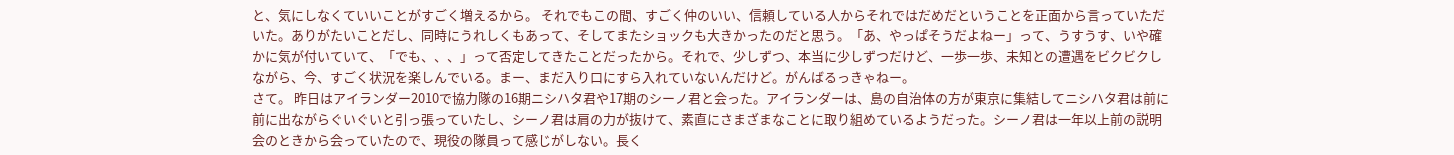と、気にしなくていいことがすごく増えるから。 それでもこの間、すごく仲のいい、信頼している人からそれではだめだということを正面から言っていただいた。ありがたいことだし、同時にうれしくもあって、そしてまたショックも大きかったのだと思う。「あ、やっぱそうだよねー」って、うすうす、いや確かに気が付いていて、「でも、、、」って否定してきたことだったから。それで、少しずつ、本当に少しずつだけど、一歩一歩、未知との遭遇をビクビクしながら、今、すごく状況を楽しんでいる。まー、まだ入り口にすら入れていないんだけど。がんばるっきゃねー。
さて。 昨日はアイランダー2010で協力隊の16期ニシハタ君や17期のシーノ君と会った。アイランダーは、島の自治体の方が東京に集結してニシハタ君は前に前に出ながらぐいぐいと引っ張っていたし、シーノ君は肩の力が抜けて、素直にさまざまなことに取り組めているようだった。シーノ君は一年以上前の説明会のときから会っていたので、現役の隊員って感じがしない。長く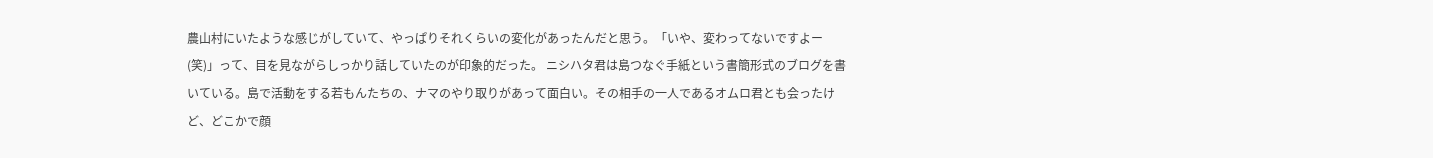農山村にいたような感じがしていて、やっぱりそれくらいの変化があったんだと思う。「いや、変わってないですよー(笑)」って、目を見ながらしっかり話していたのが印象的だった。 ニシハタ君は島つなぐ手紙という書簡形式のブログを書いている。島で活動をする若もんたちの、ナマのやり取りがあって面白い。その相手の一人であるオムロ君とも会ったけど、どこかで顔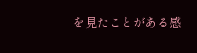を見たことがある感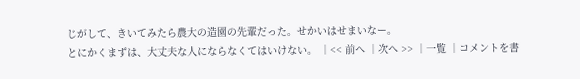じがして、きいてみたら農大の造園の先輩だった。せかいはせまいなー。
とにかくまずは、大丈夫な人にならなくてはいけない。 │<< 前へ │次へ >> │一覧 │コメントを書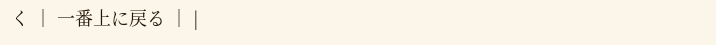く │ 一番上に戻る │ |